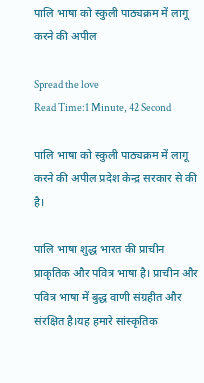पालि भाषा को स्कुली पाठ्यक्रम में लागू करने की अपील

Spread the love
Read Time:1 Minute, 42 Second

पालि भाषा को स्कुली पाठ्यक्रम में लागू करने की अपील प्रदेश केन्द्र सरकार से की है।

पालि भाषा शुद्ध भारत की प्राचीन प्राकृतिक और पवित्र भाषा है। प्राचीन और पवित्र भाषा में बुद्ध वाणी संग्रहीत और संरक्षित है।यह हमारे सांस्कृतिक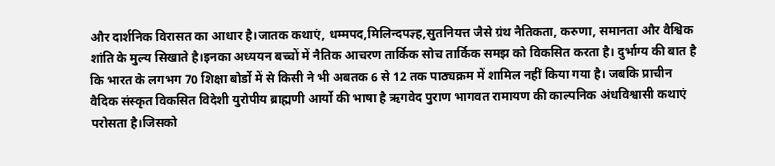और दार्शनिक विरासत का आधार है।जातक कथाएं, धम्मपद,मिलिन्दपज्ञ्ह,सुतनियत्त जैसे ग्रंथ नैतिकता, करुणा, समानता और वैश्विक शांति के मुल्य सिखाते है।इनका अध्ययन बच्चों में नैतिक आचरण तार्किक सोच तार्किक समझ को विकसित करता है। दुर्भाग्य की बात है कि भारत के लगभग 70 शिक्षा बोर्डो में से किसी ने भी अबतक 6 से 12 तक पाठ्यक्रम में शामिल नहीं किया गया है। जबकि प्राचीन वैदिक संस्कृत विकसित विदेशी युरोपीय ब्राह्मणी आर्यो की भाषा है ऋगवेद पुराण भागवत रामायण की काल्पनिक अंधविश्वासी कथाएं परोसता है।जिसको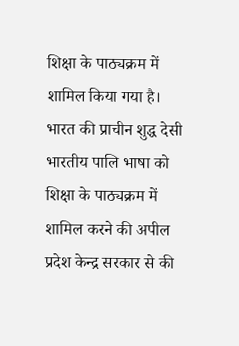शिक्षा के पाठ्यक्रम में शामिल किया गया है। भारत की प्राचीन शुद्ध देसी भारतीय पालि भाषा को शिक्षा के पाठ्यक्रम में शामिल करने की अपील प्रदेश केन्द्र सरकार से की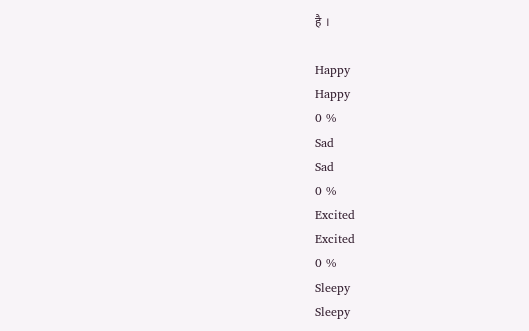है ।

Happy
Happy
0 %
Sad
Sad
0 %
Excited
Excited
0 %
Sleepy
Sleepy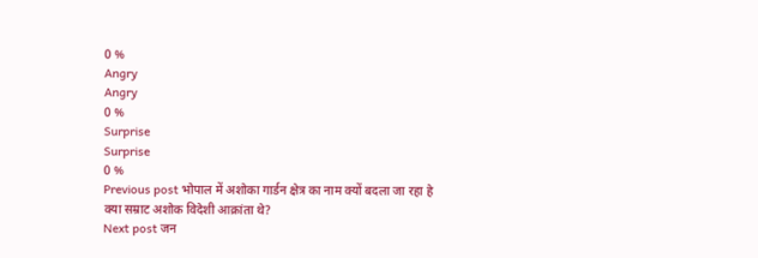0 %
Angry
Angry
0 %
Surprise
Surprise
0 %
Previous post भोपाल में अशोका गार्डन क्षेत्र का नाम क्यों बदला जा रहा हे क्या सम्राट अशोक विदेशी आक्रांता थे?
Next post जन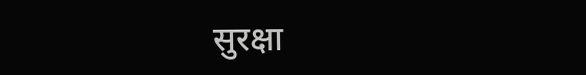सुरक्षा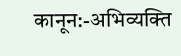कानून:-अभिव्यक्ति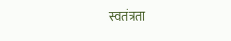स्वतंत्रता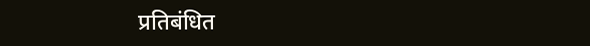प्रतिबंधित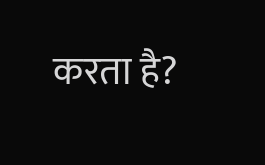करता है?